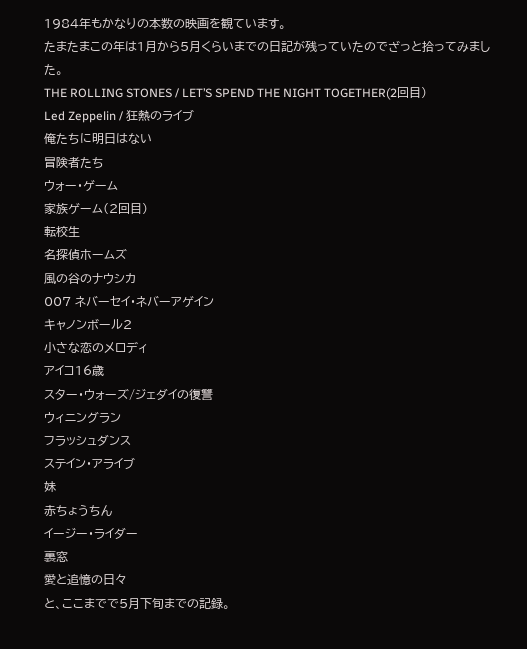1984年もかなりの本数の映画を観ています。
たまたまこの年は1月から5月くらいまでの日記が残っていたのでざっと拾ってみました。
THE ROLLING STONES / LET’S SPEND THE NIGHT TOGETHER(2回目)
Led Zeppelin / 狂熱のライブ
俺たちに明日はない
冒険者たち
ウォー・ゲーム
家族ゲーム(2回目)
転校生
名探偵ホームズ
風の谷のナウシカ
007 ネバーセイ・ネバーアゲイン
キャノンボール2
小さな恋のメロディ
アイコ16歳
スター・ウォーズ/ジェダイの復讐
ウィニングラン
フラッシュダンス
ステイン・アライブ
妹
赤ちょうちん
イージー・ライダー
裏窓
愛と追憶の日々
と、ここまでで5月下旬までの記録。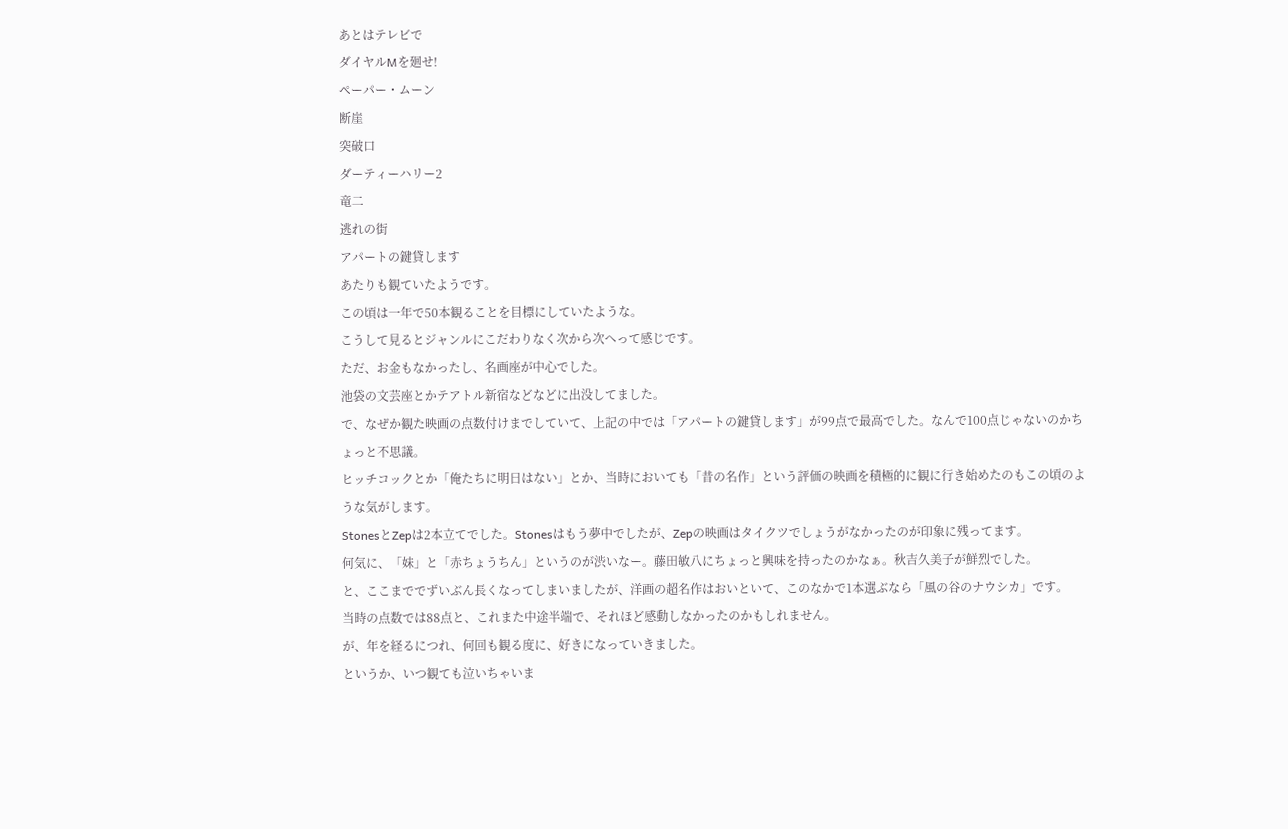あとはテレビで
ダイヤルMを廻せ!
ペーパー・ムーン
断崖
突破口
ダーティーハリー2
竜二
逃れの街
アパートの鍵貸します
あたりも観ていたようです。
この頃は一年で50本観ることを目標にしていたような。
こうして見るとジャンルにこだわりなく次から次へって感じです。
ただ、お金もなかったし、名画座が中心でした。
池袋の文芸座とかテアトル新宿などなどに出没してました。
で、なぜか観た映画の点数付けまでしていて、上記の中では「アパートの鍵貸します」が99点で最高でした。なんで100点じゃないのかちょっと不思議。
ヒッチコックとか「俺たちに明日はない」とか、当時においても「昔の名作」という評価の映画を積極的に観に行き始めたのもこの頃のような気がします。
StonesとZepは2本立てでした。Stonesはもう夢中でしたが、Zepの映画はタイクツでしょうがなかったのが印象に残ってます。
何気に、「妹」と「赤ちょうちん」というのが渋いなー。藤田敏八にちょっと興味を持ったのかなぁ。秋吉久美子が鮮烈でした。
と、ここまででずいぶん長くなってしまいましたが、洋画の超名作はおいといて、このなかで1本選ぶなら「風の谷のナウシカ」です。
当時の点数では88点と、これまた中途半端で、それほど感動しなかったのかもしれません。
が、年を経るにつれ、何回も観る度に、好きになっていきました。
というか、いつ観ても泣いちゃいま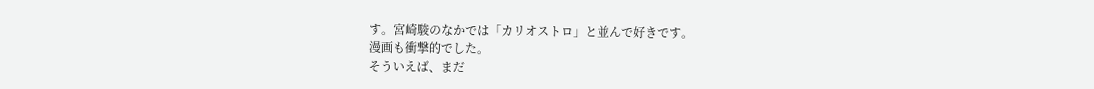す。宮崎駿のなかでは「カリオストロ」と並んで好きです。
漫画も衝撃的でした。
そういえば、まだ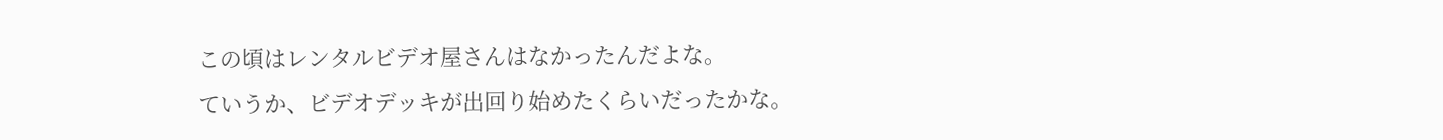この頃はレンタルビデオ屋さんはなかったんだよな。
ていうか、ビデオデッキが出回り始めたくらいだったかな。